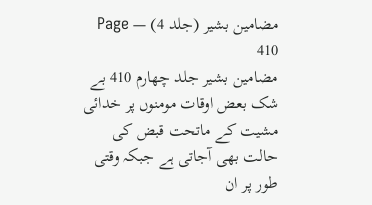مضامین بشیر (جلد 4) — Page 410
مضامین بشیر جلد چهارم 410 بے شک بعض اوقات مومنوں پر خدائی مشیت کے ماتحت قبض کی حالت بھی آجاتی ہے جبکہ وقتی طور پر ان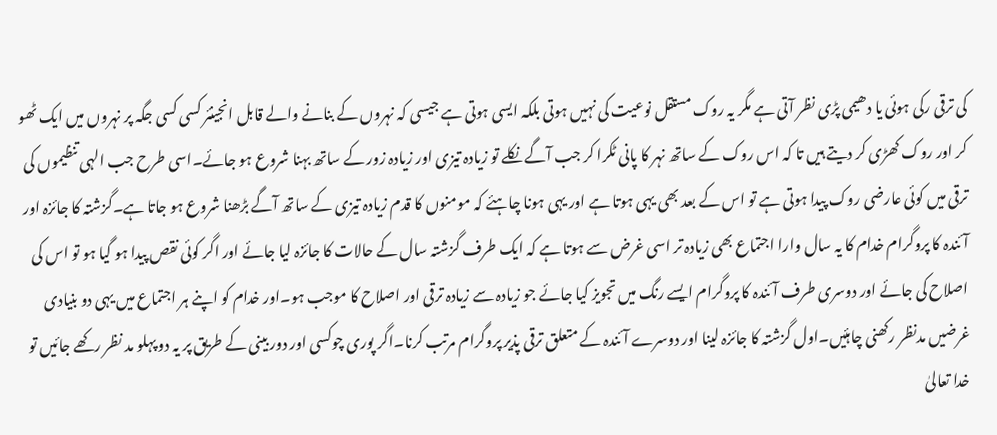کی ترقی رکی ہوئی یا دھیمی پڑی نظر آتی ہے مگر یہ روک مستقل نوعیت کی نہیں ہوتی بلکہ ایسی ہوتی ہے جیسی کہ نہروں کے بنانے والے قابل انجینئر کسی کسی جگہ پر نہروں میں ایک ٹھو کر اور روک کھڑی کر دیتے ہیں تا کہ اس روک کے ساتھ نہر کا پانی ٹکرا کر جب آگے نکلے تو زیادہ تیزی اور زیادہ زور کے ساتھ بہنا شروع ہو جائے۔اسی طرح جب الہی تنظیموں کی ترقی میں کوئی عارضی روک پیدا ہوتی ہے تو اس کے بعد بھی یہی ہوتا ہے اور یہی ہونا چاہئے کہ مومنوں کا قدم زیادہ تیزی کے ساتھ آگے بڑھنا شروع ہو جاتا ہے۔گزشتہ کا جائزہ اور آئندہ کا پروگرام خدام کا یہ سال وارا اجتماع بھی زیادہ تر اسی غرض سے ہوتا ہے کہ ایک طرف گزشتہ سال کے حالات کا جائزہ لیا جائے اور اگر کوئی نقص پیدا ہو گیا ہو تو اس کی اصلاح کی جائے اور دوسری طرف آئندہ کا پروگرام ایسے رنگ میں تجویز کیا جائے جو زیادہ سے زیادہ ترقی اور اصلاح کا موجب ہو۔اور خدام کو اپنے ہر اجتماع میں یہی دو بنیادی غرضیں مدنظر رکھنی چاہئیں۔اول گزشتہ کا جائزہ لینا اور دوسرے آئندہ کے متعلق ترقی پذیر پروگرام مرتب کرنا۔اگر پوری چوکسی اور دور بینی کے طریق پر یہ دو پہلو مد نظر رکھے جائیں تو خدا تعالیٰ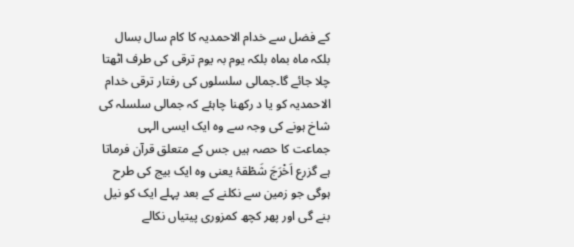کے فضل سے خدام الاحمدیہ کا کام سال بسال بلکہ ماہ بماہ بلکہ یوم بہ یوم ترقی کی طرف اٹھتا چلا جائے گا۔جمالی سلسلوں کی رفتار ترقی خدام الاحمدیہ کو یا د رکھنا چاہئے کہ جمالی سلسلہ کی شاخ ہونے کی وجہ سے وہ ایک ایسی الہی جماعت کا حصہ ہیں جس کے متعلق قرآن فرماتا ہے گزرع اَخْرَجَ شَطْقۂ یعنی وہ ایک بیج کی طرح ہوگی جو زمین سے نکلنے کے بعد پہلے ایک کو نیل بنے گی اور پھر کچھ کمزوری پیتیاں نکالے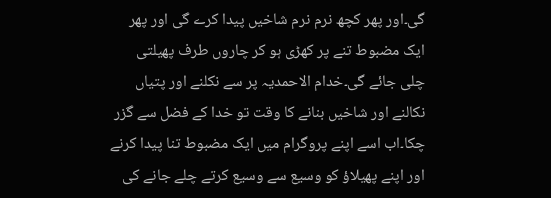گی۔اور پھر کچھ نرم نرم شاخیں پیدا کرے گی اور پھر ایک مضبوط تنے پر کھڑی ہو کر چاروں طرف پھیلتی چلی جائے گی۔خدام الاحمدیہ پر سے نکلنے اور پتیاں نکالنے اور شاخیں بنانے کا وقت تو خدا کے فضل سے گزر چکا۔اب اسے اپنے پروگرام میں ایک مضبوط تنا پیدا کرنے اور اپنے پھیلاؤ کو وسیع سے وسیع کرتے چلے جانے کی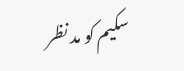سکیم کو مد نظر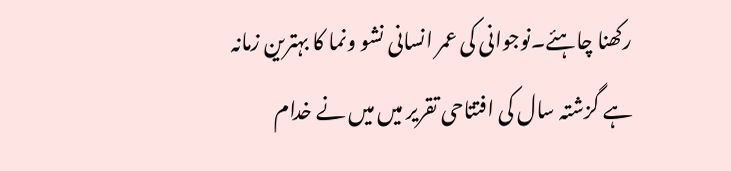رکھنا چاہئے۔نوجوانی کی عمر انسانی نشو ونما کا بہترین زمانہ ہے گزشتہ سال کی افتتاحی تقریر میں میں نے خدام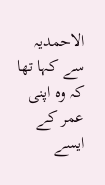الاحمدیہ سے کہا تھا کہ وہ اپنی عمر کے ایسے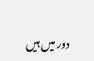دور میں ہیں